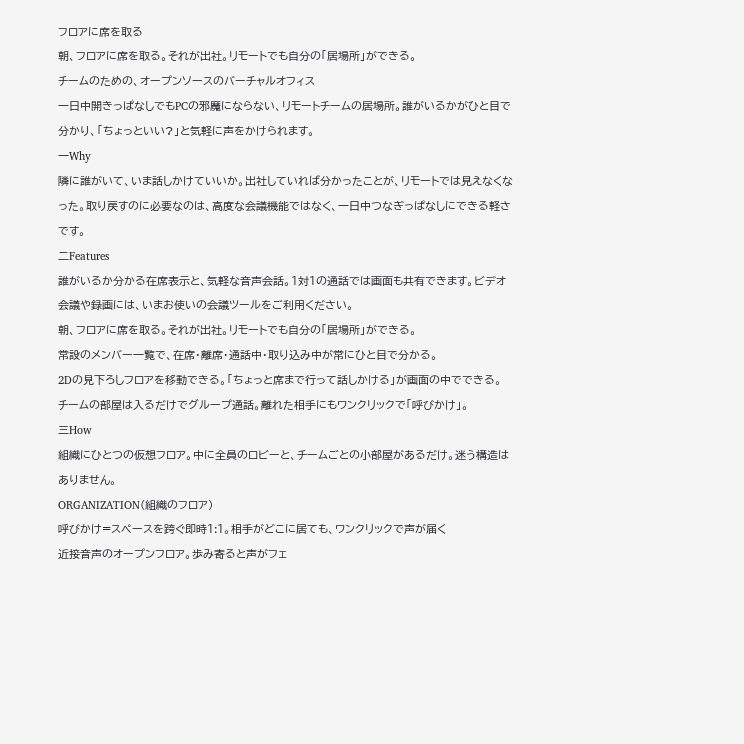フロアに席を取る
朝、フロアに席を取る。それが出社。リモートでも自分の「居場所」ができる。
チームのための、オープンソースのバーチャルオフィス
一日中開きっぱなしでもPCの邪魔にならない、リモートチームの居場所。誰がいるかがひと目で分かり、「ちょっといい?」と気軽に声をかけられます。
一Why
隣に誰がいて、いま話しかけていいか。出社していれば分かったことが、リモートでは見えなくなった。取り戻すのに必要なのは、高度な会議機能ではなく、一日中つなぎっぱなしにできる軽さです。
二Features
誰がいるか分かる在席表示と、気軽な音声会話。1対1の通話では画面も共有できます。ビデオ会議や録画には、いまお使いの会議ツールをご利用ください。
朝、フロアに席を取る。それが出社。リモートでも自分の「居場所」ができる。
常設のメンバー一覧で、在席・離席・通話中・取り込み中が常にひと目で分かる。
2Dの見下ろしフロアを移動できる。「ちょっと席まで行って話しかける」が画面の中でできる。
チームの部屋は入るだけでグループ通話。離れた相手にもワンクリックで「呼びかけ」。
三How
組織にひとつの仮想フロア。中に全員のロビーと、チームごとの小部屋があるだけ。迷う構造はありません。
ORGANIZATION(組織のフロア)
呼びかけ=スペースを跨ぐ即時1:1。相手がどこに居ても、ワンクリックで声が届く
近接音声のオープンフロア。歩み寄ると声がフェ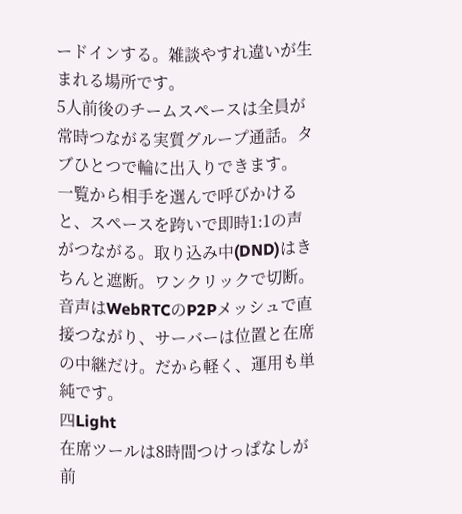ードインする。雑談やすれ違いが生まれる場所です。
5人前後のチームスペースは全員が常時つながる実質グループ通話。タブひとつで輪に出入りできます。
一覧から相手を選んで呼びかけると、スペースを跨いで即時1:1の声がつながる。取り込み中(DND)はきちんと遮断。ワンクリックで切断。
音声はWebRTCのP2Pメッシュで直接つながり、サーバーは位置と在席の中継だけ。だから軽く、運用も単純です。
四Light
在席ツールは8時間つけっぱなしが前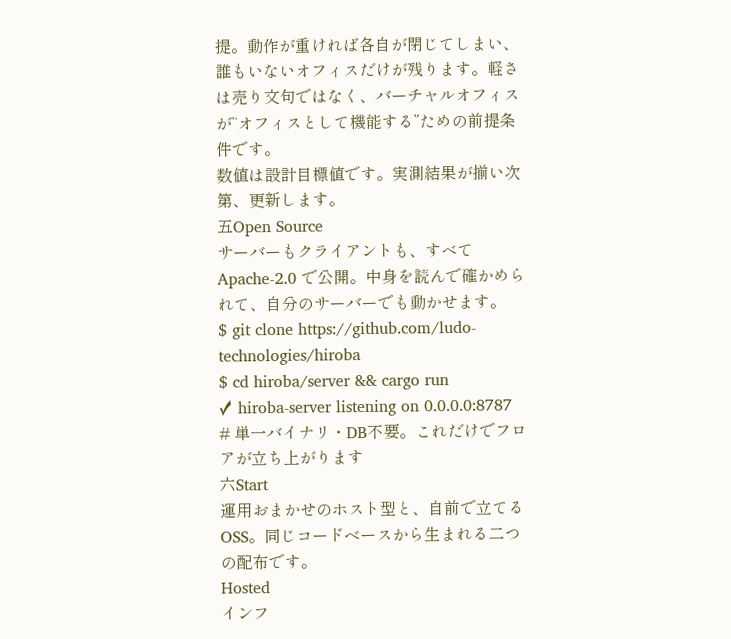提。動作が重ければ各自が閉じてしまい、誰もいないオフィスだけが残ります。軽さは売り文句ではなく、バーチャルオフィスが“オフィスとして機能する”ための前提条件です。
数値は設計目標値です。実測結果が揃い次第、更新します。
五Open Source
サーバーもクライアントも、すべて Apache-2.0 で公開。中身を読んで確かめられて、自分のサーバーでも動かせます。
$ git clone https://github.com/ludo-technologies/hiroba
$ cd hiroba/server && cargo run
✓ hiroba-server listening on 0.0.0.0:8787
# 単一バイナリ・DB不要。これだけでフロアが立ち上がります
六Start
運用おまかせのホスト型と、自前で立てるOSS。同じコードベースから生まれる二つの配布です。
Hosted
インフ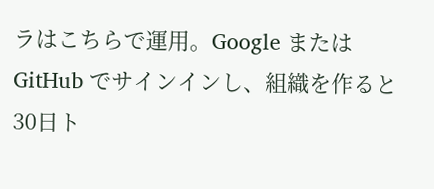ラはこちらで運用。Google または GitHub でサインインし、組織を作ると30日ト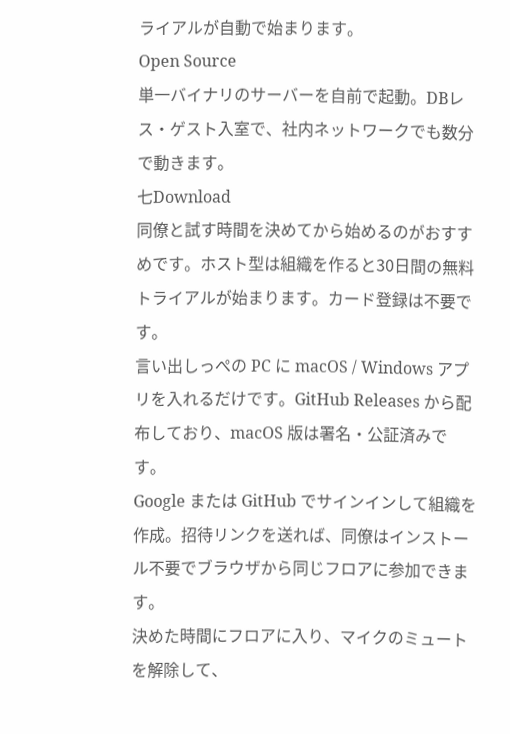ライアルが自動で始まります。
Open Source
単一バイナリのサーバーを自前で起動。DBレス・ゲスト入室で、社内ネットワークでも数分で動きます。
七Download
同僚と試す時間を決めてから始めるのがおすすめです。ホスト型は組織を作ると30日間の無料トライアルが始まります。カード登録は不要です。
言い出しっぺの PC に macOS / Windows アプリを入れるだけです。GitHub Releases から配布しており、macOS 版は署名・公証済みです。
Google または GitHub でサインインして組織を作成。招待リンクを送れば、同僚はインストール不要でブラウザから同じフロアに参加できます。
決めた時間にフロアに入り、マイクのミュートを解除して、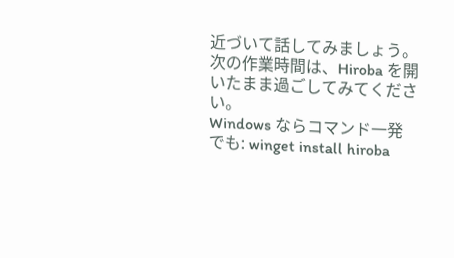近づいて話してみましょう。次の作業時間は、Hiroba を開いたまま過ごしてみてください。
Windows ならコマンド一発でも: winget install hiroba